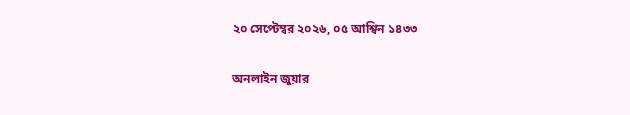২০ সেপ্টেম্বর ২০২৬, ০৫ আশ্বিন ১৪৩৩

অনলাইন জুয়ার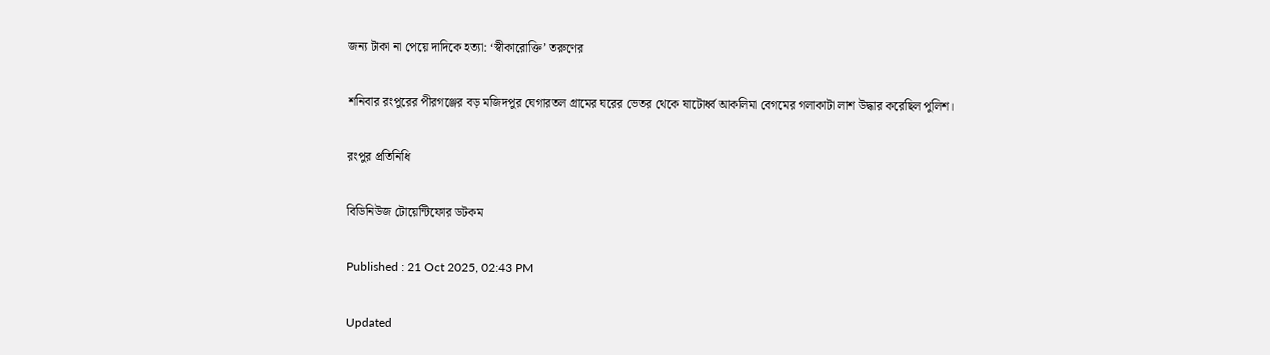জন্য টাকা না পেয়ে দাদিকে হত্যা: ‘স্বীকারোক্তি’ তরুণের

শনিবার রংপুরের পীরগঞ্জের বড় মজিদপুর ঘেগারতল গ্রামের ঘরের ভেতর থেকে ষাটোর্ধ্ব আকলিমা বেগমের গলাকাটা লাশ উদ্ধার করেছিল পুলিশ।

রংপুর প্রতিনিধি

বিডিনিউজ টোয়েন্টিফোর ডটকম

Published : 21 Oct 2025, 02:43 PM

Updated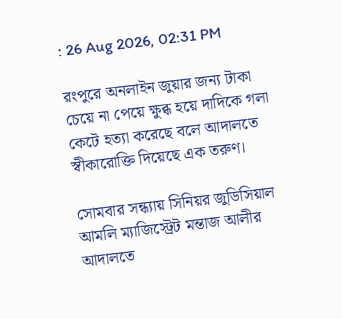: 26 Aug 2026, 02:31 PM

রংপুরে অনলাইন জুয়ার জন্য টাকা চেয়ে না পেয়ে ক্ষুব্ধ হয়ে দাদিকে গলা কেটে হত্যা করেছে বলে আদালতে স্বীকারোক্তি দিয়েছে এক তরুণ।

সোমবার সন্ধ্যায় সিনিয়র জুডিসিয়াল আমলি ম্যাজিস্ট্রেট মন্তাজ আলীর আদালতে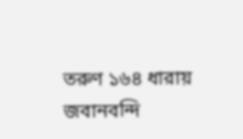তরুণ ১৬৪ ধারায় জবানবন্দি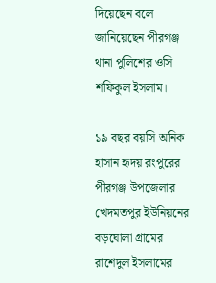দিয়েছেন বলে জানিয়েছেন পীরগঞ্জ থানা পুলিশের ওসি শফিকুল ইসলাম।

১৯ বছর বয়সি অনিক হাসান হৃদয় রংপুরের পীরগঞ্জ উপজেলার খেদমতপুর ইউনিয়নের বড়ঘোলা গ্রামের রাশেদুল ইসলামের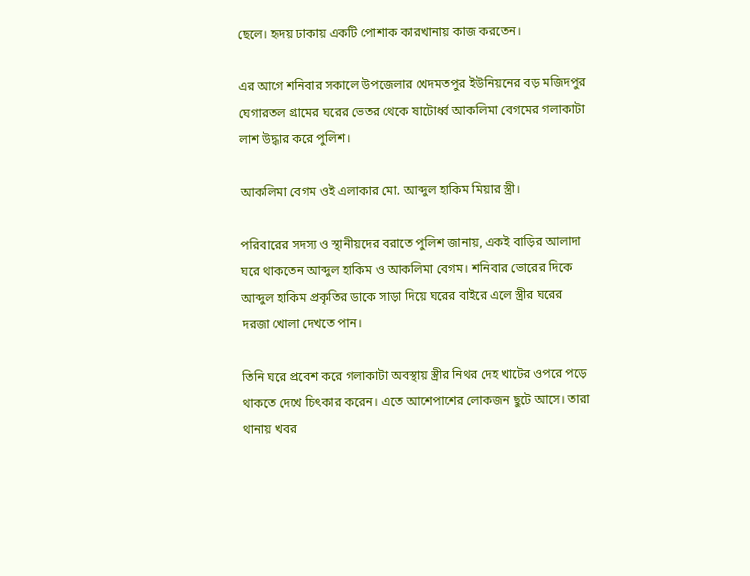ছেলে। হৃদয় ঢাকায় একটি পোশাক কারখানায় কাজ করতেন।

এর আগে শনিবার সকালে উপজেলার খেদমতপুর ইউনিয়নের বড় মজিদপুর ঘেগারতল গ্রামের ঘরের ভেতর থেকে ষাটোর্ধ্ব আকলিমা বেগমের গলাকাটা লাশ উদ্ধার করে পুলিশ।

আকলিমা বেগম ওই এলাকার মো. আব্দুল হাকিম মিয়ার স্ত্রী।

পরিবারের সদস্য ও স্থানীয়দের বরাতে পুলিশ জানায়, একই বাড়ির আলাদা ঘরে থাকতেন আব্দুল হাকিম ও আকলিমা বেগম। শনিবার ভোরের দিকে আব্দুল হাকিম প্রকৃতির ডাকে সাড়া দিয়ে ঘরের বাইরে এলে স্ত্রীর ঘরের দরজা খোলা দেখতে পান।

তিনি ঘরে প্রবেশ করে গলাকাটা অবস্থায় স্ত্রীর নিথর দেহ খাটের ওপরে পড়ে থাকতে দেখে চিৎকার করেন। এতে আশেপাশের লোকজন ছুটে আসে। তারা থানায় খবর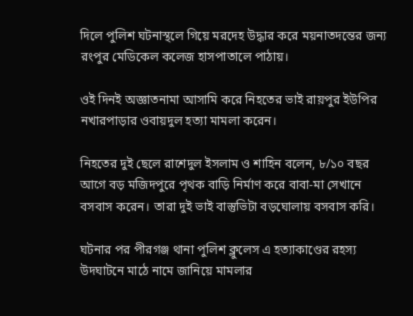দিলে পুলিশ ঘটনাস্থলে গিয়ে মরদেহ উদ্ধার করে ময়নাতদন্তের জন্য রংপুর মেডিকেল কলেজ হাসপাতালে পাঠায়।

ওই দিনই অজ্ঞাতনামা আসামি করে নিহতের ভাই রায়পুর ইউপির নখারপাড়ার ওবায়দুল হত্যা মামলা করেন।

নিহতের দুই ছেলে রাশেদুল ইসলাম ও শাহিন বলেন, ৮/১০ বছর আগে বড় মজিদপুরে পৃথক বাড়ি নির্মাণ করে বাবা-মা সেখানে বসবাস করেন। তারা দুই ভাই বাস্তুভিটা বড়ঘোলায় বসবাস করি।

ঘটনার পর পীরগঞ্জ থানা পুলিশ ক্লুলেস এ হত্যাকাণ্ডের রহস্য উদঘাটনে মাঠে নামে জানিয়ে মামলার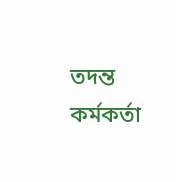তদন্ত কর্মকর্তা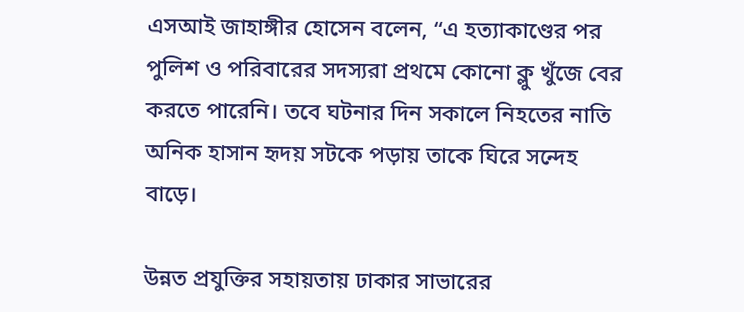এসআই জাহাঙ্গীর হোসেন বলেন, “এ হত্যাকাণ্ডের পর পুলিশ ও পরিবারের সদস্যরা প্রথমে কোনো ক্লু খুঁজে বের করতে পারেনি। তবে ঘটনার দিন সকালে নিহতের নাতি অনিক হাসান হৃদয় সটকে পড়ায় তাকে ঘিরে সন্দেহ বাড়ে।

উন্নত প্রযুক্তির সহায়তায় ঢাকার সাভারের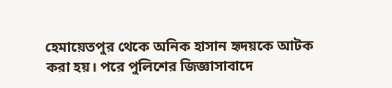হেমায়েতপুর থেকে অনিক হাসান হৃদয়কে আটক করা হয়। পরে পুলিশের জিজ্ঞাসাবাদে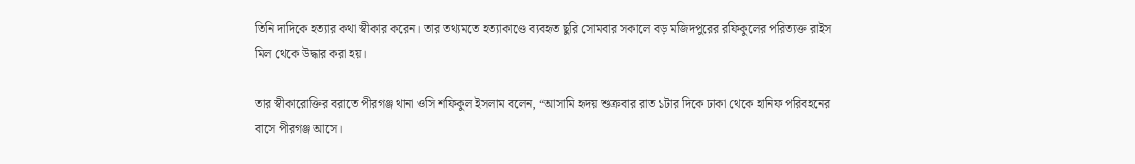তিনি দাদিকে হত্যার কথা স্বীকার করেন। তার তথ্যমতে হত্যাকাণ্ডে ব্যবহৃত ছুরি সোমবার সকালে বড় মজিদপুরের রফিকুলের পরিত্যক্ত রাইস মিল থেকে উদ্ধার করা হয়।

তার স্বীকারোক্তির বরাতে পীরগঞ্জ থানা ওসি শফিকুল ইসলাম বলেন, “আসামি হৃদয় শুক্রবার রাত ১টার দিকে ঢাকা থেকে হানিফ পরিবহনের বাসে পীরগঞ্জ আসে।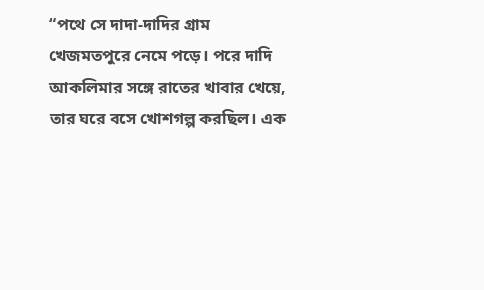“পথে সে দাদা-দাদির গ্রাম খেজমতপুরে নেমে পড়ে। পরে দাদি আকলিমার সঙ্গে রাতের খাবার খেয়ে, তার ঘরে বসে খোশগল্প করছিল। এক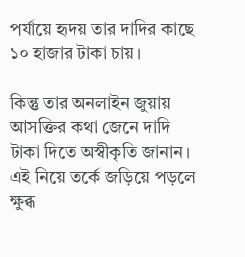পর্যায়ে হৃদয় তার দাদির কাছে ১০ হাজার টাকা চায়।

কিন্তু তার অনলাইন জুয়ায় আসক্তির কথা জেনে দাদি টাকা দিতে অস্বীকৃতি জানান। এই নিয়ে তর্কে জড়িয়ে পড়লে ক্ষুব্ধ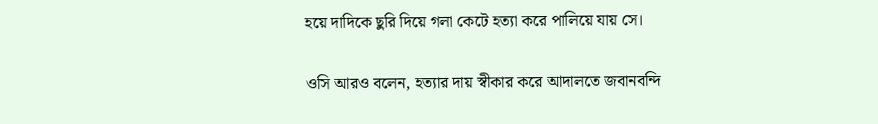হয়ে দাদিকে ছুরি দিয়ে গলা কেটে হত্যা করে পালিয়ে যায় সে।

ওসি আরও বলেন, হত্যার দায় স্বীকার করে আদালতে জবানবন্দি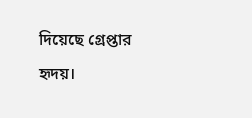দিয়েছে গ্রেপ্তার হৃদয়।